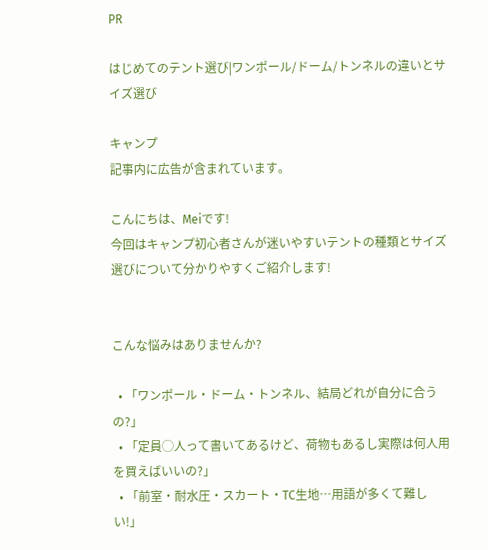PR

はじめてのテント選び|ワンポール/ドーム/トンネルの違いとサイズ選び

キャンプ
記事内に広告が含まれています。

こんにちは、Meiです!
今回はキャンプ初心者さんが迷いやすいテントの種類とサイズ選びについて分かりやすくご紹介します!


こんな悩みはありませんか?

  • 「ワンポール・ドーム・トンネル、結局どれが自分に合うの?」
  • 「定員◯人って書いてあるけど、荷物もあるし実際は何人用を買えばいいの?」
  • 「前室・耐水圧・スカート・TC生地…用語が多くて難しい!」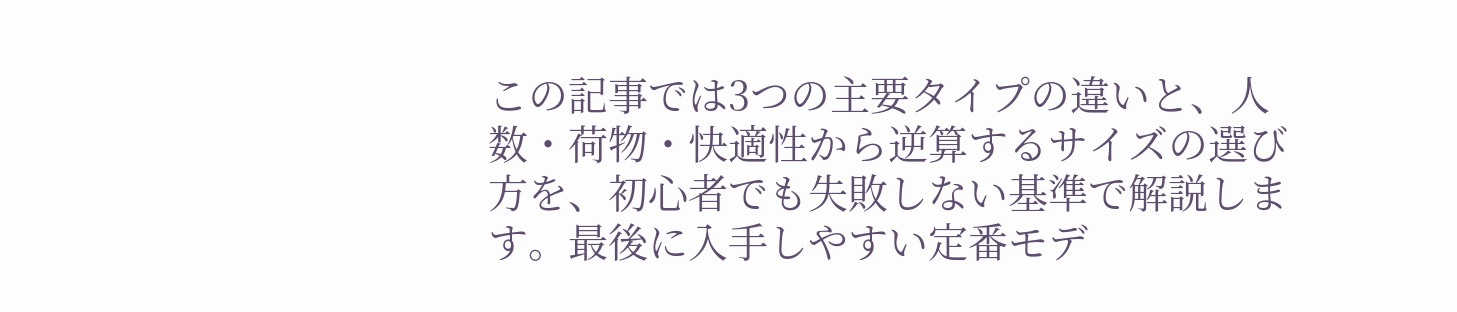この記事では3つの主要タイプの違いと、人数・荷物・快適性から逆算するサイズの選び方を、初心者でも失敗しない基準で解説します。最後に入手しやすい定番モデ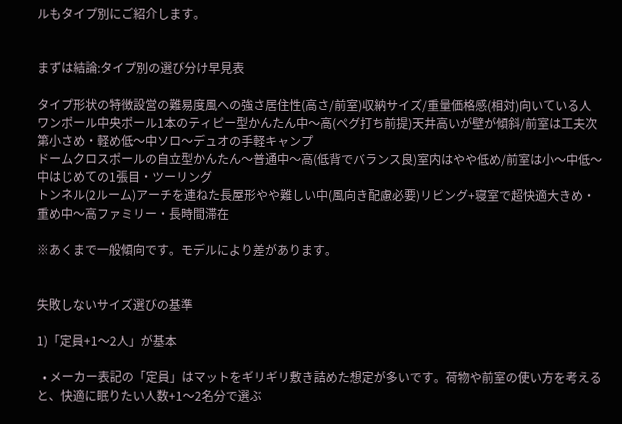ルもタイプ別にご紹介します。


まずは結論:タイプ別の選び分け早見表

タイプ形状の特徴設営の難易度風への強さ居住性(高さ/前室)収納サイズ/重量価格感(相対)向いている人
ワンポール中央ポール1本のティピー型かんたん中〜高(ペグ打ち前提)天井高いが壁が傾斜/前室は工夫次第小さめ・軽め低〜中ソロ〜デュオの手軽キャンプ
ドームクロスポールの自立型かんたん〜普通中〜高(低背でバランス良)室内はやや低め/前室は小〜中低〜中はじめての1張目・ツーリング
トンネル(2ルーム)アーチを連ねた長屋形やや難しい中(風向き配慮必要)リビング+寝室で超快適大きめ・重め中〜高ファミリー・長時間滞在

※あくまで一般傾向です。モデルにより差があります。


失敗しないサイズ選びの基準

1)「定員+1〜2人」が基本

  • メーカー表記の「定員」はマットをギリギリ敷き詰めた想定が多いです。荷物や前室の使い方を考えると、快適に眠りたい人数+1〜2名分で選ぶ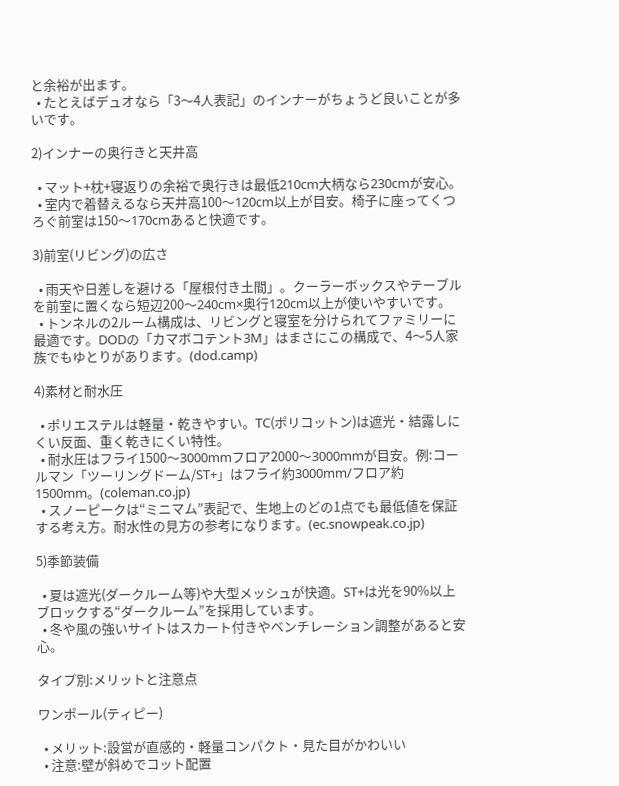と余裕が出ます。
  • たとえばデュオなら「3〜4人表記」のインナーがちょうど良いことが多いです。

2)インナーの奥行きと天井高

  • マット+枕+寝返りの余裕で奥行きは最低210cm大柄なら230cmが安心。
  • 室内で着替えるなら天井高100〜120cm以上が目安。椅子に座ってくつろぐ前室は150〜170cmあると快適です。

3)前室(リビング)の広さ

  • 雨天や日差しを避ける「屋根付き土間」。クーラーボックスやテーブルを前室に置くなら短辺200〜240cm×奥行120cm以上が使いやすいです。
  • トンネルの2ルーム構成は、リビングと寝室を分けられてファミリーに最適です。DODの「カマボコテント3M」はまさにこの構成で、4〜5人家族でもゆとりがあります。(dod.camp)

4)素材と耐水圧

  • ポリエステルは軽量・乾きやすい。TC(ポリコットン)は遮光・結露しにくい反面、重く乾きにくい特性。
  • 耐水圧はフライ1500〜3000mmフロア2000〜3000mmが目安。例:コールマン「ツーリングドーム/ST+」はフライ約3000mm/フロア約1500mm。(coleman.co.jp)
  • スノーピークは“ミニマム”表記で、生地上のどの1点でも最低値を保証する考え方。耐水性の見方の参考になります。(ec.snowpeak.co.jp)

5)季節装備

  • 夏は遮光(ダークルーム等)や大型メッシュが快適。ST+は光を90%以上ブロックする“ダークルーム”を採用しています。
  • 冬や風の強いサイトはスカート付きやベンチレーション調整があると安心。

タイプ別:メリットと注意点

ワンポール(ティピー)

  • メリット:設営が直感的・軽量コンパクト・見た目がかわいい
  • 注意:壁が斜めでコット配置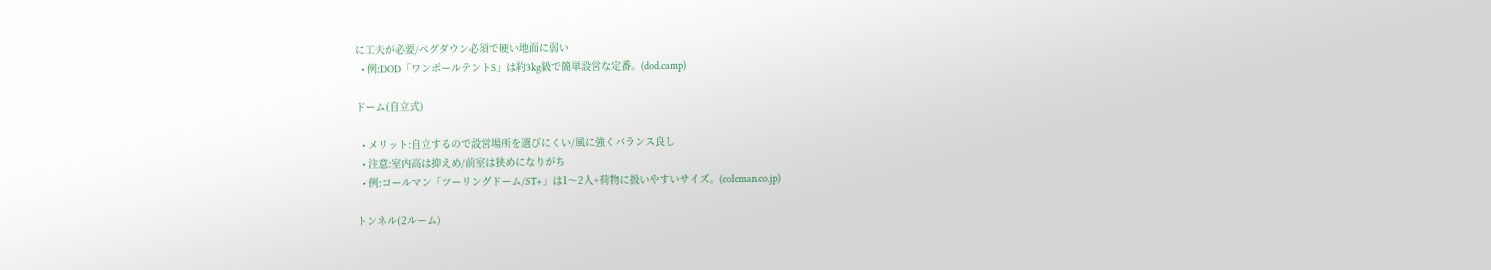に工夫が必要/ペグダウン必須で硬い地面に弱い
  • 例:DOD「ワンポールテントS」は約3kg級で簡単設営な定番。(dod.camp)

ドーム(自立式)

  • メリット:自立するので設営場所を選びにくい/風に強くバランス良し
  • 注意:室内高は抑えめ/前室は狭めになりがち
  • 例:コールマン「ツーリングドーム/ST+」は1〜2人+荷物に扱いやすいサイズ。(coleman.co.jp)

トンネル(2ルーム)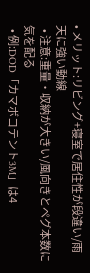• メリット:リビング+寝室で居住性が段違い/雨天に強い動線
  • 注意:重量・収納が大きい/風向きとペグ本数に気を配る
  • 例:DOD「カマボコテント3M」は4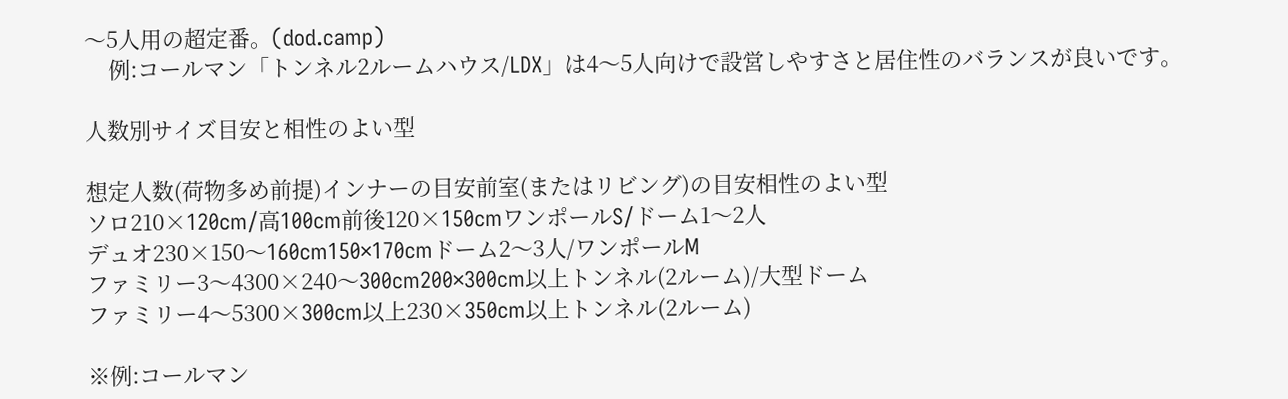〜5人用の超定番。(dod.camp)
    例:コールマン「トンネル2ルームハウス/LDX」は4〜5人向けで設営しやすさと居住性のバランスが良いです。

人数別サイズ目安と相性のよい型

想定人数(荷物多め前提)インナーの目安前室(またはリビング)の目安相性のよい型
ソロ210×120cm/高100cm前後120×150cmワンポールS/ドーム1〜2人
デュオ230×150〜160cm150×170cmドーム2〜3人/ワンポールM
ファミリー3〜4300×240〜300cm200×300cm以上トンネル(2ルーム)/大型ドーム
ファミリー4〜5300×300cm以上230×350cm以上トンネル(2ルーム)

※例:コールマン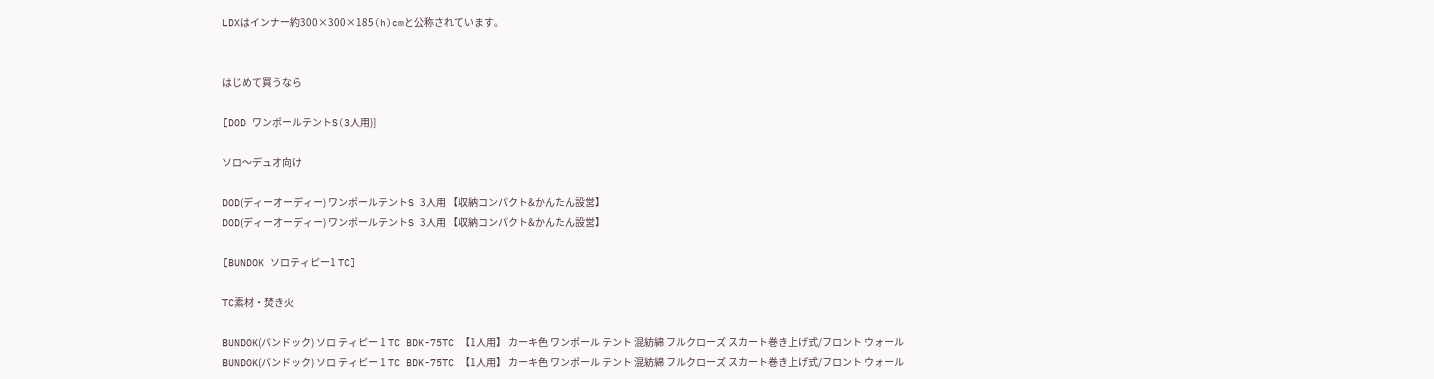LDXはインナー約300×300×185(h)cmと公称されています。


はじめて買うなら

[DOD ワンポールテントS(3人用)]

ソロ〜デュオ向け

DOD(ディーオーディー) ワンポールテントS 3人用 【収納コンパクト&かんたん設営】
DOD(ディーオーディー) ワンポールテントS 3人用 【収納コンパクト&かんたん設営】

[BUNDOK ソロティピー1 TC]

TC素材・焚き火

BUNDOK(バンドック) ソロ ティピー 1 TC BDK-75TC 【1人用】 カーキ色 ワンポール テント 混紡綿 フルクローズ スカート巻き上げ式/フロント ウォール
BUNDOK(バンドック) ソロ ティピー 1 TC BDK-75TC 【1人用】 カーキ色 ワンポール テント 混紡綿 フルクローズ スカート巻き上げ式/フロント ウォール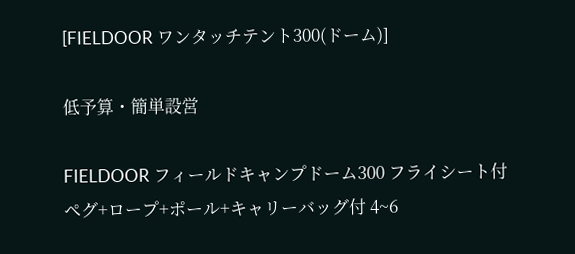[FIELDOOR ワンタッチテント300(ドーム)]

低予算・簡単設営

FIELDOOR フィールドキャンプドーム300 フライシート付 ペグ+ロープ+ポール+キャリーバッグ付 4~6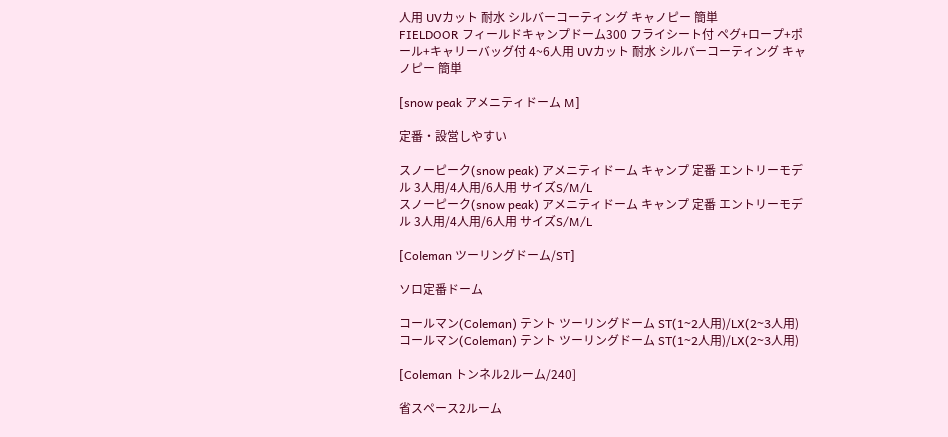人用 UVカット 耐水 シルバーコーティング キャノピー 簡単
FIELDOOR フィールドキャンプドーム300 フライシート付 ペグ+ロープ+ポール+キャリーバッグ付 4~6人用 UVカット 耐水 シルバーコーティング キャノピー 簡単

[snow peak アメニティドーム M]

定番・設営しやすい

スノーピーク(snow peak) アメニティドーム キャンプ 定番 エントリーモデル 3人用/4人用/6人用 サイズS/M/L
スノーピーク(snow peak) アメニティドーム キャンプ 定番 エントリーモデル 3人用/4人用/6人用 サイズS/M/L

[Coleman ツーリングドーム/ST]

ソロ定番ドーム

コールマン(Coleman) テント ツーリングドーム ST(1~2人用)/LX(2~3人用)
コールマン(Coleman) テント ツーリングドーム ST(1~2人用)/LX(2~3人用)

[Coleman トンネル2ルーム/240]

省スペース2ルーム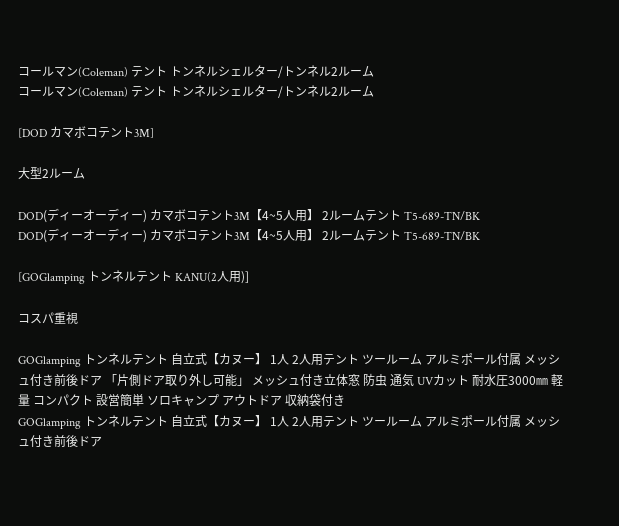コールマン(Coleman) テント トンネルシェルター/トンネル2ルーム
コールマン(Coleman) テント トンネルシェルター/トンネル2ルーム

[DOD カマボコテント3M]

大型2ルーム

DOD(ディーオーディー) カマボコテント3M【4~5人用】 2ルームテント T5-689-TN/BK
DOD(ディーオーディー) カマボコテント3M【4~5人用】 2ルームテント T5-689-TN/BK

[GOGlamping トンネルテント KANU(2人用)]

コスパ重視

GOGlamping トンネルテント 自立式【カヌー】 1人 2人用テント ツールーム アルミポール付属 メッシュ付き前後ドア 「片側ドア取り外し可能」 メッシュ付き立体窓 防虫 通気 UVカット 耐水圧3000㎜ 軽量 コンパクト 設営簡単 ソロキャンプ アウトドア 収納袋付き
GOGlamping トンネルテント 自立式【カヌー】 1人 2人用テント ツールーム アルミポール付属 メッシュ付き前後ドア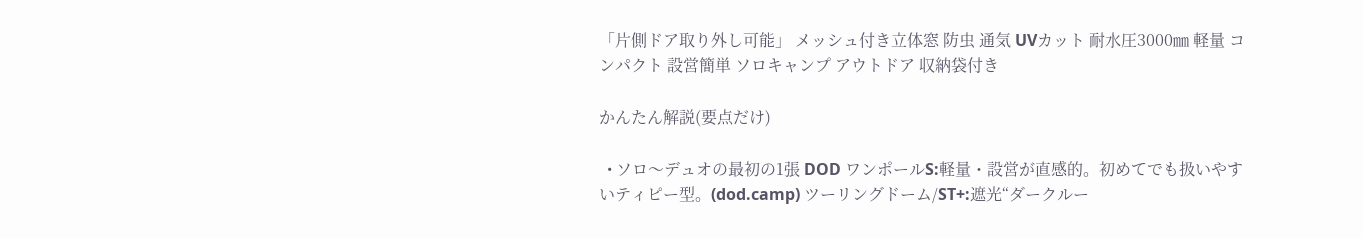「片側ドア取り外し可能」 メッシュ付き立体窓 防虫 通気 UVカット 耐水圧3000㎜ 軽量 コンパクト 設営簡単 ソロキャンプ アウトドア 収納袋付き

かんたん解説(要点だけ)

  • ソロ〜デュオの最初の1張 DOD ワンポールS:軽量・設営が直感的。初めてでも扱いやすいティピー型。(dod.camp) ツーリングドーム/ST+:遮光“ダークルー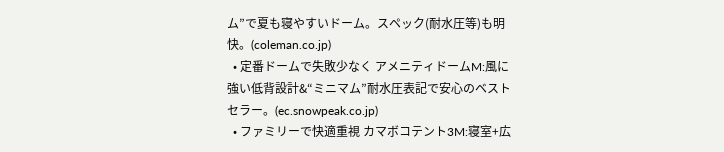ム”で夏も寝やすいドーム。スペック(耐水圧等)も明快。(coleman.co.jp)
  • 定番ドームで失敗少なく アメニティドームM:風に強い低背設計&“ミニマム”耐水圧表記で安心のベストセラー。(ec.snowpeak.co.jp)
  • ファミリーで快適重視 カマボコテント3M:寝室+広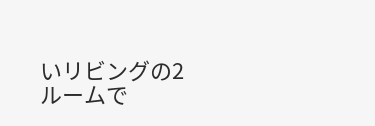いリビングの2ルームで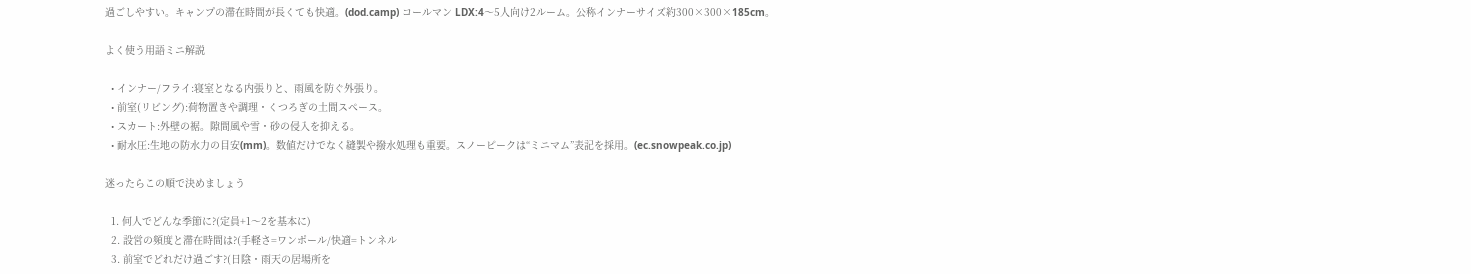過ごしやすい。キャンプの滞在時間が長くても快適。(dod.camp) コールマン LDX:4〜5人向け2ルーム。公称インナーサイズ約300×300×185cm。

よく使う用語ミニ解説

  • インナー/フライ:寝室となる内張りと、雨風を防ぐ外張り。
  • 前室(リビング):荷物置きや調理・くつろぎの土間スペース。
  • スカート:外壁の裾。隙間風や雪・砂の侵入を抑える。
  • 耐水圧:生地の防水力の目安(mm)。数値だけでなく縫製や撥水処理も重要。スノーピークは“ミニマム”表記を採用。(ec.snowpeak.co.jp)

迷ったらこの順で決めましょう

  1. 何人でどんな季節に?(定員+1〜2を基本に)
  2. 設営の頻度と滞在時間は?(手軽さ=ワンポール/快適=トンネル
  3. 前室でどれだけ過ごす?(日陰・雨天の居場所を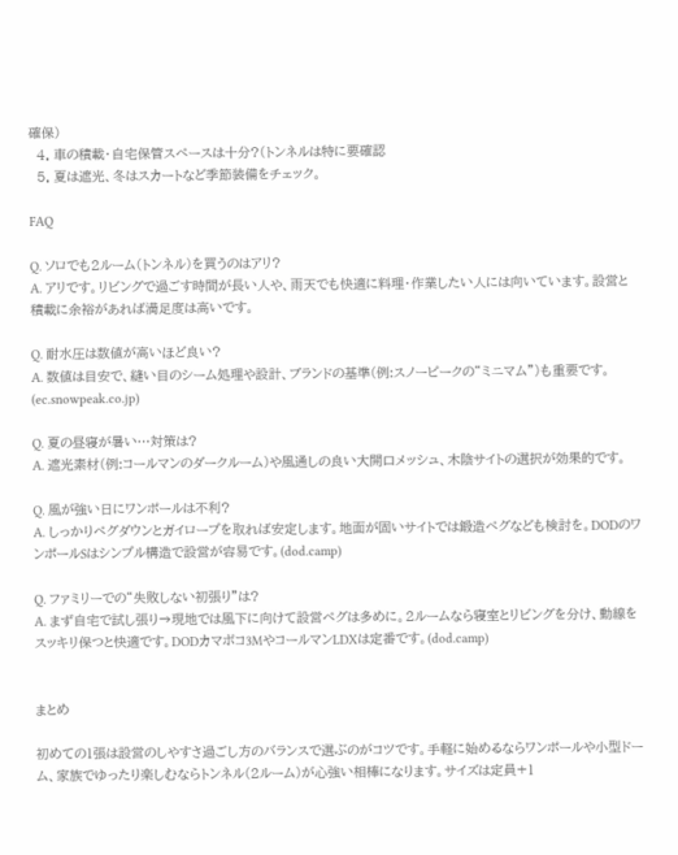確保)
  4. 車の積載・自宅保管スペースは十分?(トンネルは特に要確認
  5. 夏は遮光、冬はスカートなど季節装備をチェック。

FAQ

Q. ソロでも2ルーム(トンネル)を買うのはアリ?
A. アリです。リビングで過ごす時間が長い人や、雨天でも快適に料理・作業したい人には向いています。設営と積載に余裕があれば満足度は高いです。

Q. 耐水圧は数値が高いほど良い?
A. 数値は目安で、縫い目のシーム処理や設計、ブランドの基準(例:スノーピークの“ミニマム”)も重要です。(ec.snowpeak.co.jp)

Q. 夏の昼寝が暑い…対策は?
A. 遮光素材(例:コールマンのダークルーム)や風通しの良い大開口メッシュ、木陰サイトの選択が効果的です。

Q. 風が強い日にワンポールは不利?
A. しっかりペグダウンとガイロープを取れば安定します。地面が固いサイトでは鍛造ペグなども検討を。DODのワンポールSはシンプル構造で設営が容易です。(dod.camp)

Q. ファミリーでの“失敗しない初張り”は?
A. まず自宅で試し張り→現地では風下に向けて設営ペグは多めに。2ルームなら寝室とリビングを分け、動線をスッキリ保つと快適です。DODカマボコ3MやコールマンLDXは定番です。(dod.camp)


まとめ

初めての1張は設営のしやすさ過ごし方のバランスで選ぶのがコツです。手軽に始めるならワンポールや小型ドーム、家族でゆったり楽しむならトンネル(2ルーム)が心強い相棒になります。サイズは定員+1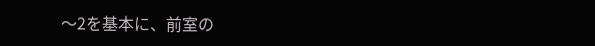〜2を基本に、前室の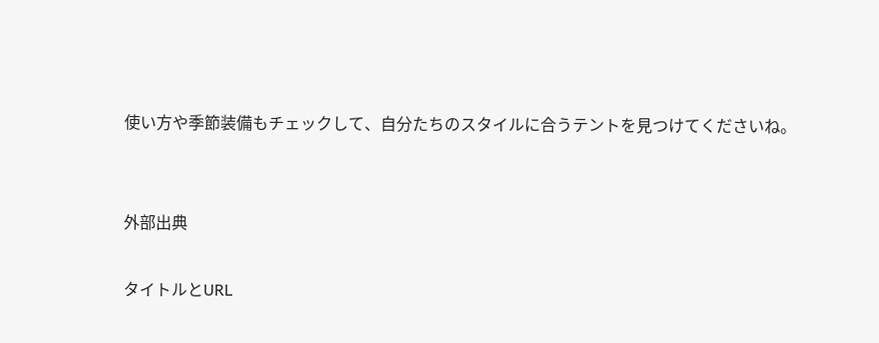使い方や季節装備もチェックして、自分たちのスタイルに合うテントを見つけてくださいね。


外部出典

タイトルとURL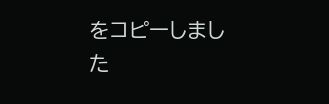をコピーしました